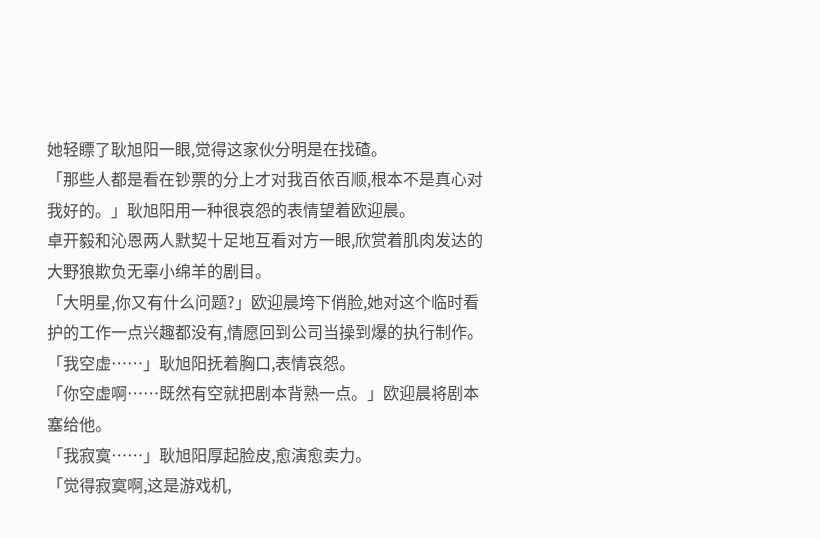她轻瞟了耿旭阳一眼,觉得这家伙分明是在找碴。
「那些人都是看在钞票的分上才对我百依百顺,根本不是真心对我好的。」耿旭阳用一种很哀怨的表情望着欧迎晨。
卓开毅和沁恩两人默契十足地互看对方一眼,欣赏着肌肉发达的大野狼欺负无辜小绵羊的剧目。
「大明星,你又有什么问题?」欧迎晨垮下俏脸,她对这个临时看护的工作一点兴趣都没有,情愿回到公司当操到爆的执行制作。
「我空虚……」耿旭阳抚着胸口,表情哀怨。
「你空虚啊……既然有空就把剧本背熟一点。」欧迎晨将剧本塞给他。
「我寂寞……」耿旭阳厚起脸皮,愈演愈卖力。
「觉得寂寞啊,这是游戏机,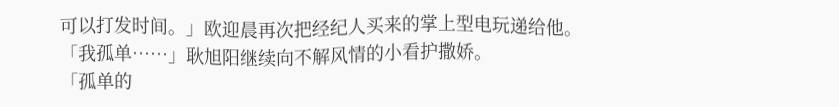可以打发时间。」欧迎晨再次把经纪人买来的掌上型电玩递给他。
「我孤单……」耿旭阳继续向不解风情的小看护撒娇。
「孤单的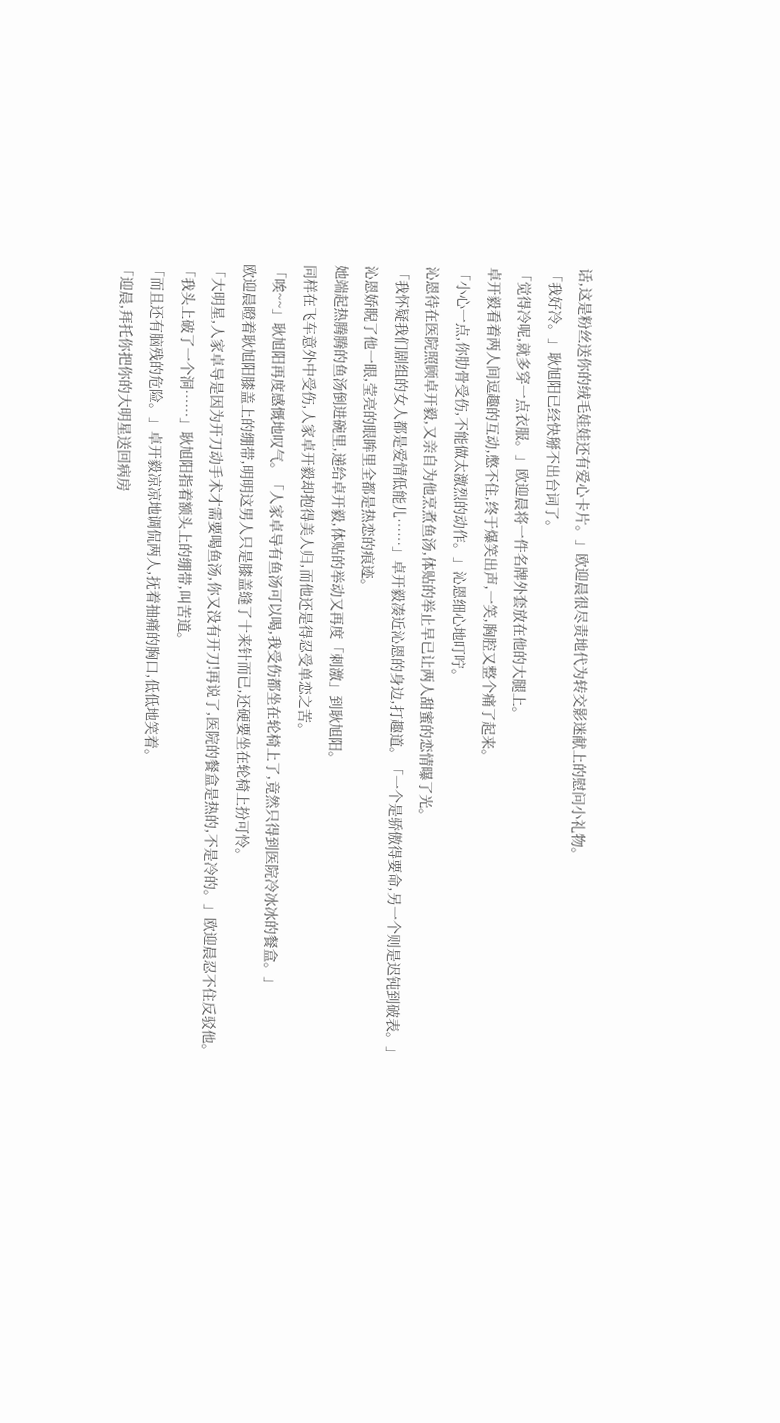话,这是粉丝送你的绒毛娃娃还有爱心卡片。」欧迎晨很尽责地代为转交影迷献上的慰问小礼物。
「我好冷。」耿旭阳已经快掰不出台词了。
「觉得冷呢,就多穿一点衣服。」欧迎晨将一件名牌外套放在他的大腿上。
卓开毅看着两人间逗趣的互动,憋不住,终于爆笑出声,一笑,胸腔又整个痛了起来。
「小心一点,你肋骨受伤,不能做太激烈的动作。」沁恩细心地叮咛。
沁恩待在医院照顾卓开毅,又亲自为他烹煮鱼汤,体贴的举止早已让两人甜蜜的恋情曝了光。
「我怀疑我们剧组的女人都是爱情低能儿……」卓开毅凑近沁恩的身边,打趣道。「一个是骄傲得要命,另一个则是迟钝到破表。」
沁恩娇睨了他一眼,莹亮的眼眸里全都是热恋的痕迹。
她端起热腾腾的鱼汤倒进碗里,递给卓开毅,体贴的举动又再度「刺激」到耿旭阳。
同样在飞车意外中受伤,人家卓开毅却抱得美人归,而他还是得忍受单恋之苦。
「唉~~」耿旭阳再度感慨地叹气。「人家卓导有鱼汤可以喝,我受伤都坐在轮椅上了,竟然只得到医院冷冰冰的餐盒。」
欧迎晨瞪着耿旭阳膝盖上的绷带,明明这男人只是膝盖缝了十来针而已,还硬要坐在轮椅上扮可怜。
「大明星,人家卓导是因为开刀动手术才需要喝鱼汤,你又没有开刀!再说了,医院的餐盒是热的,不是冷的。」欧迎晨忍不住反驳他。
「我头上破了一个洞……」耿旭阳指着额头上的绷带,叫苦道。
「而且还有脑残的危险。」卓开毅凉凉地调侃两人,抚着抽痛的胸口,低低地笑着。
「迎晨,拜托你把你的大明星送回病房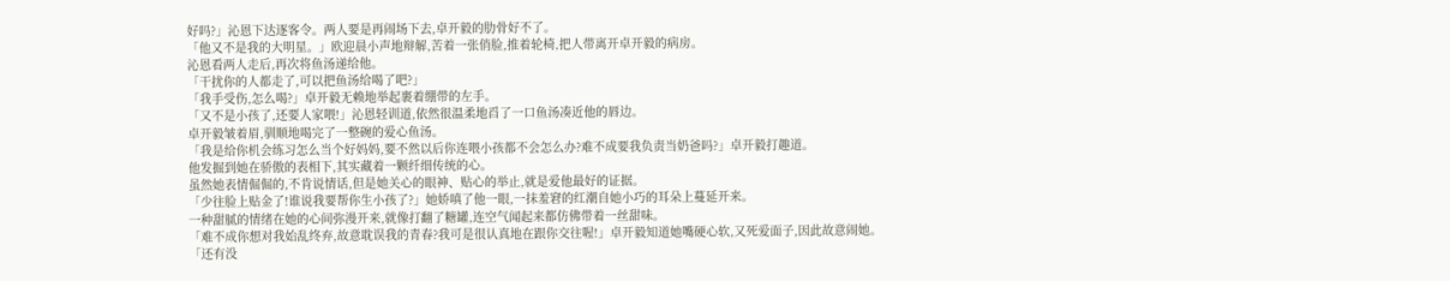好吗?」沁恩下达逐客令。两人要是再闹场下去,卓开毅的肋骨好不了。
「他又不是我的大明星。」欧迎晨小声地辩解,苦着一张俏脸,推着轮椅,把人带离开卓开毅的病房。
沁恩看两人走后,再次将鱼汤递给他。
「干扰你的人都走了,可以把鱼汤给喝了吧?」
「我手受伤,怎么喝?」卓开毅无赖地举起裹着绷带的左手。
「又不是小孩了,还要人家喂!」沁恩轻训道,依然很温柔地舀了一口鱼汤凑近他的唇边。
卓开毅皱着眉,驯顺地喝完了一整碗的爱心鱼汤。
「我是给你机会练习怎么当个好妈妈,要不然以后你连喂小孩都不会怎么办?难不成要我负责当奶爸吗?」卓开毅打趣道。
他发掘到她在骄傲的表相下,其实藏着一颗纤细传统的心。
虽然她表情倔倔的,不肯说情话,但是她关心的眼神、贴心的举止,就是爱他最好的证据。
「少往脸上贴金了!谁说我要帮你生小孩了?」她娇嗔了他一眼,一抹羞窘的红潮自她小巧的耳朵上蔓延开来。
一种甜腻的情绪在她的心间弥漫开来,就像打翻了糖罐,连空气闻起来都仿佛带着一丝甜味。
「难不成你想对我始乱终弃,故意耽误我的青春?我可是很认真地在跟你交往喔!」卓开毅知道她嘴硬心软,又死爱面子,因此故意闹她。
「还有没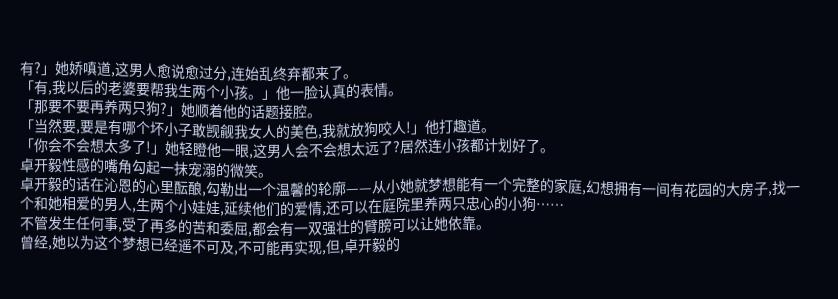有?」她娇嗔道,这男人愈说愈过分,连始乱终弃都来了。
「有,我以后的老婆要帮我生两个小孩。」他一脸认真的表情。
「那要不要再养两只狗?」她顺着他的话题接腔。
「当然要,要是有哪个坏小子敢觊觎我女人的美色,我就放狗咬人!」他打趣道。
「你会不会想太多了!」她轻瞪他一眼,这男人会不会想太远了?居然连小孩都计划好了。
卓开毅性感的嘴角勾起一抹宠溺的微笑。
卓开毅的话在沁恩的心里酝酿,勾勒出一个温馨的轮廓——从小她就梦想能有一个完整的家庭,幻想拥有一间有花园的大房子,找一个和她相爱的男人,生两个小娃娃,延续他们的爱情,还可以在庭院里养两只忠心的小狗……
不管发生任何事,受了再多的苦和委屈,都会有一双强壮的臂膀可以让她依靠。
曾经,她以为这个梦想已经遥不可及,不可能再实现,但,卓开毅的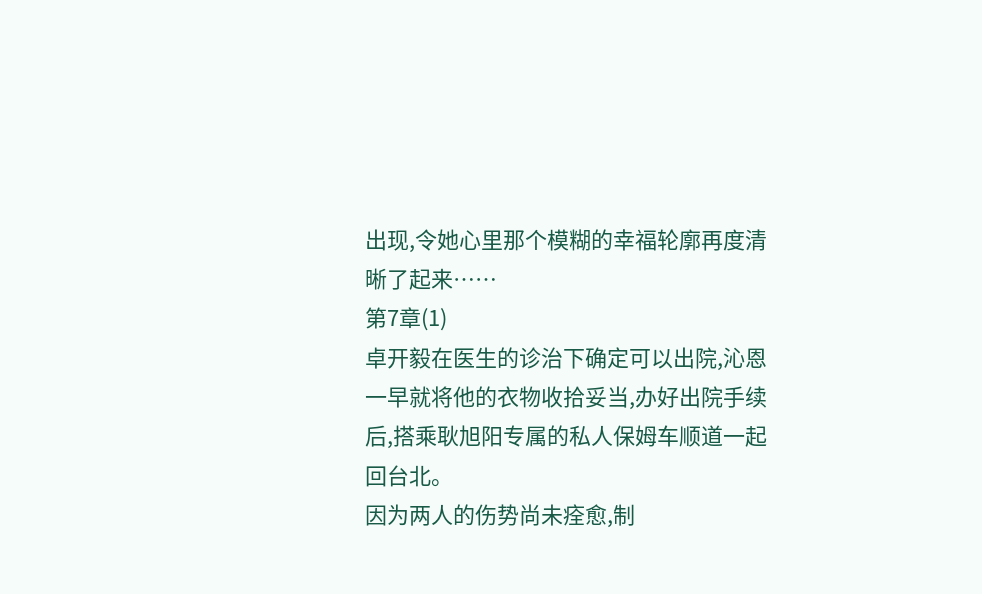出现,令她心里那个模糊的幸福轮廓再度清晰了起来……
第7章(1)
卓开毅在医生的诊治下确定可以出院,沁恩一早就将他的衣物收拾妥当,办好出院手续后,搭乘耿旭阳专属的私人保姆车顺道一起回台北。
因为两人的伤势尚未痊愈,制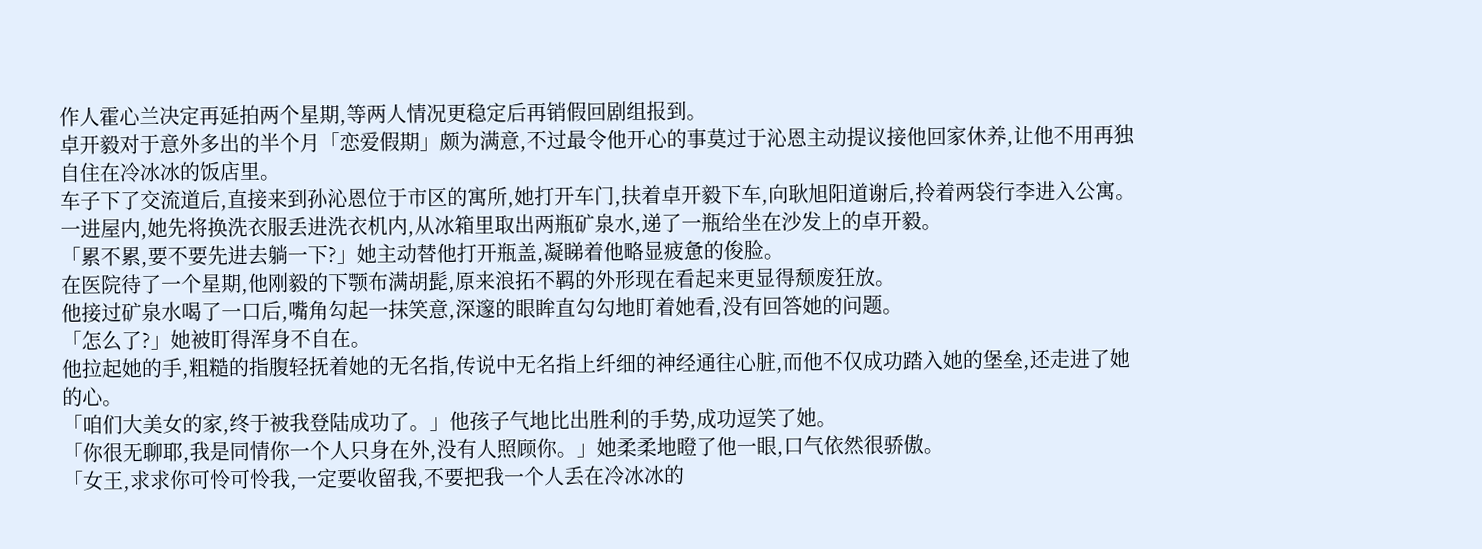作人霍心兰决定再延拍两个星期,等两人情况更稳定后再销假回剧组报到。
卓开毅对于意外多出的半个月「恋爱假期」颇为满意,不过最令他开心的事莫过于沁恩主动提议接他回家休养,让他不用再独自住在冷冰冰的饭店里。
车子下了交流道后,直接来到孙沁恩位于市区的寓所,她打开车门,扶着卓开毅下车,向耿旭阳道谢后,拎着两袋行李进入公寓。
一进屋内,她先将换洗衣服丢进洗衣机内,从冰箱里取出两瓶矿泉水,递了一瓶给坐在沙发上的卓开毅。
「累不累,要不要先进去躺一下?」她主动替他打开瓶盖,凝睇着他略显疲惫的俊脸。
在医院待了一个星期,他刚毅的下颚布满胡髭,原来浪拓不羁的外形现在看起来更显得颓废狂放。
他接过矿泉水喝了一口后,嘴角勾起一抹笑意,深邃的眼眸直勾勾地盯着她看,没有回答她的问题。
「怎么了?」她被盯得浑身不自在。
他拉起她的手,粗糙的指腹轻抚着她的无名指,传说中无名指上纤细的神经通往心脏,而他不仅成功踏入她的堡垒,还走进了她的心。
「咱们大美女的家,终于被我登陆成功了。」他孩子气地比出胜利的手势,成功逗笑了她。
「你很无聊耶,我是同情你一个人只身在外,没有人照顾你。」她柔柔地瞪了他一眼,口气依然很骄傲。
「女王,求求你可怜可怜我,一定要收留我,不要把我一个人丢在冷冰冰的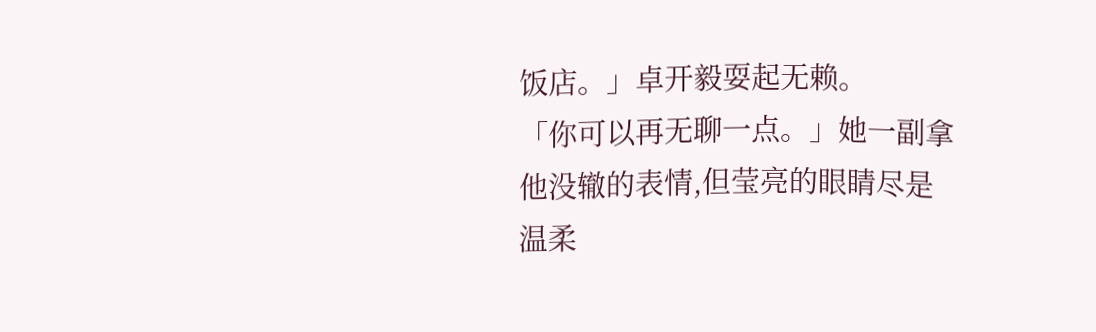饭店。」卓开毅耍起无赖。
「你可以再无聊一点。」她一副拿他没辙的表情,但莹亮的眼睛尽是温柔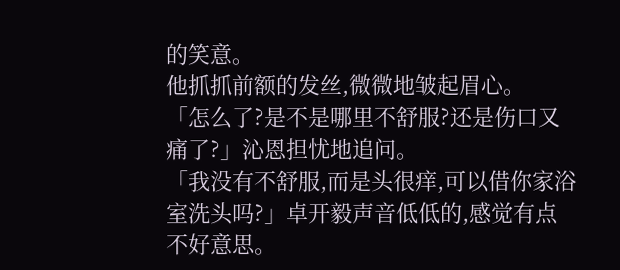的笑意。
他抓抓前额的发丝,微微地皱起眉心。
「怎么了?是不是哪里不舒服?还是伤口又痛了?」沁恩担忧地追问。
「我没有不舒服,而是头很痒,可以借你家浴室洗头吗?」卓开毅声音低低的,感觉有点不好意思。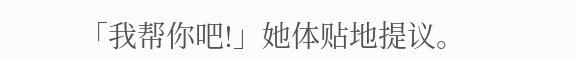「我帮你吧!」她体贴地提议。